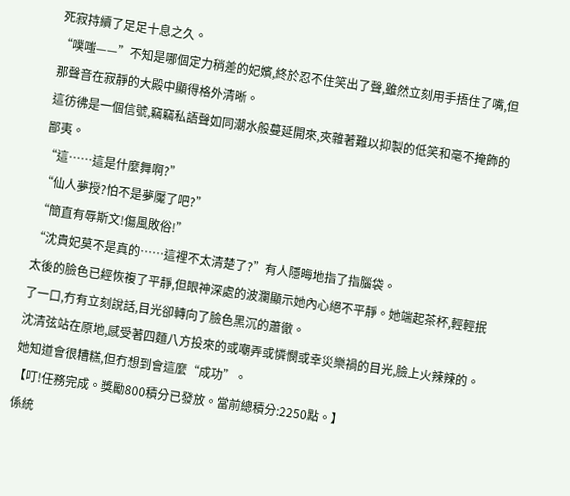死寂持續了足足十息之久。
“噗嗤——”不知是哪個定力稍差的妃嬪,終於忍不住笑出了聲,雖然立刻用手捂住了嘴,但那聲音在寂靜的大殿中顯得格外清晰。
這彷彿是一個信號,竊竊私語聲如同潮水般蔓延開來,夾雜著難以抑製的低笑和毫不掩飾的鄙夷。
“這……這是什麼舞啊?”
“仙人夢授?怕不是夢魘了吧?”
“簡直有辱斯文!傷風敗俗!”
“沈貴妃莫不是真的……這裡不太清楚了?”有人隱晦地指了指腦袋。
太後的臉色已經恢複了平靜,但眼神深處的波瀾顯示她內心絕不平靜。她端起茶杯,輕輕抿了一口,冇有立刻說話,目光卻轉向了臉色黑沉的蕭徹。
沈清弦站在原地,感受著四麵八方投來的或嘲弄或憐憫或幸災樂禍的目光,臉上火辣辣的。她知道會很糟糕,但冇想到會這麼“成功”。
【叮!任務完成。獎勵800積分已發放。當前總積分:2250點。】
係統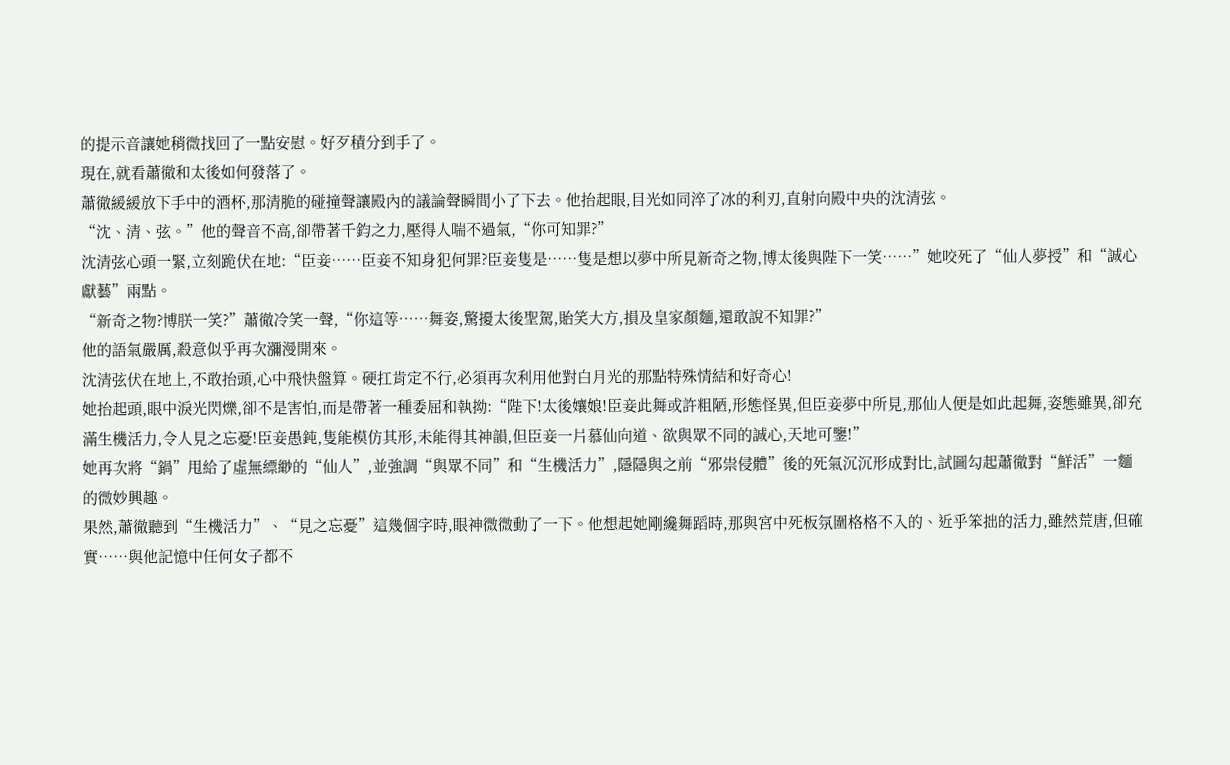的提示音讓她稍微找回了一點安慰。好歹積分到手了。
現在,就看蕭徹和太後如何發落了。
蕭徹緩緩放下手中的酒杯,那清脆的碰撞聲讓殿內的議論聲瞬間小了下去。他抬起眼,目光如同淬了冰的利刃,直射向殿中央的沈清弦。
“沈、清、弦。”他的聲音不高,卻帶著千鈞之力,壓得人喘不過氣,“你可知罪?”
沈清弦心頭一緊,立刻跪伏在地:“臣妾……臣妾不知身犯何罪?臣妾隻是……隻是想以夢中所見新奇之物,博太後與陛下一笑……”她咬死了“仙人夢授”和“誠心獻藝”兩點。
“新奇之物?博朕一笑?”蕭徹冷笑一聲,“你這等……舞姿,驚擾太後聖駕,貽笑大方,損及皇家顏麵,還敢說不知罪?”
他的語氣嚴厲,殺意似乎再次瀰漫開來。
沈清弦伏在地上,不敢抬頭,心中飛快盤算。硬扛肯定不行,必須再次利用他對白月光的那點特殊情結和好奇心!
她抬起頭,眼中淚光閃爍,卻不是害怕,而是帶著一種委屈和執拗:“陛下!太後孃娘!臣妾此舞或許粗陋,形態怪異,但臣妾夢中所見,那仙人便是如此起舞,姿態雖異,卻充滿生機活力,令人見之忘憂!臣妾愚鈍,隻能模仿其形,未能得其神韻,但臣妾一片慕仙向道、欲與眾不同的誠心,天地可鑒!”
她再次將“鍋”甩給了虛無縹緲的“仙人”,並強調“與眾不同”和“生機活力”,隱隱與之前“邪祟侵體”後的死氣沉沉形成對比,試圖勾起蕭徹對“鮮活”一麵的微妙興趣。
果然,蕭徹聽到“生機活力”、“見之忘憂”這幾個字時,眼神微微動了一下。他想起她剛纔舞蹈時,那與宮中死板氛圍格格不入的、近乎笨拙的活力,雖然荒唐,但確實……與他記憶中任何女子都不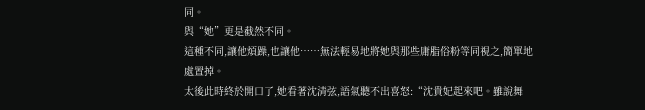同。
與“她”更是截然不同。
這種不同,讓他煩躁,也讓他……無法輕易地將她與那些庸脂俗粉等同視之,簡單地處置掉。
太後此時終於開口了,她看著沈清弦,語氣聽不出喜怒:“沈貴妃起來吧。雖說舞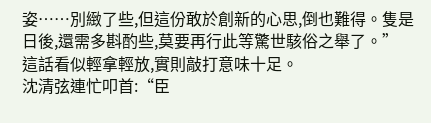姿……別緻了些,但這份敢於創新的心思,倒也難得。隻是日後,還需多斟酌些,莫要再行此等驚世駭俗之舉了。”
這話看似輕拿輕放,實則敲打意味十足。
沈清弦連忙叩首:“臣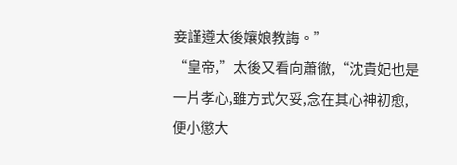妾謹遵太後孃娘教誨。”
“皇帝,”太後又看向蕭徹,“沈貴妃也是一片孝心,雖方式欠妥,念在其心神初愈,便小懲大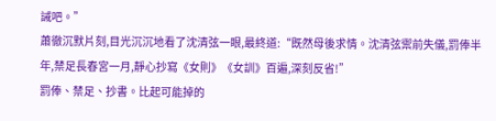誡吧。”
蕭徹沉默片刻,目光沉沉地看了沈清弦一眼,最終道:“既然母後求情。沈清弦禦前失儀,罰俸半年,禁足長春宮一月,靜心抄寫《女則》《女訓》百遍,深刻反省!”
罰俸、禁足、抄書。比起可能掉的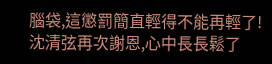腦袋,這懲罰簡直輕得不能再輕了!
沈清弦再次謝恩,心中長長鬆了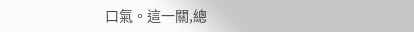口氣。這一關,總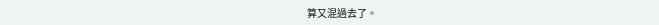算又混過去了。